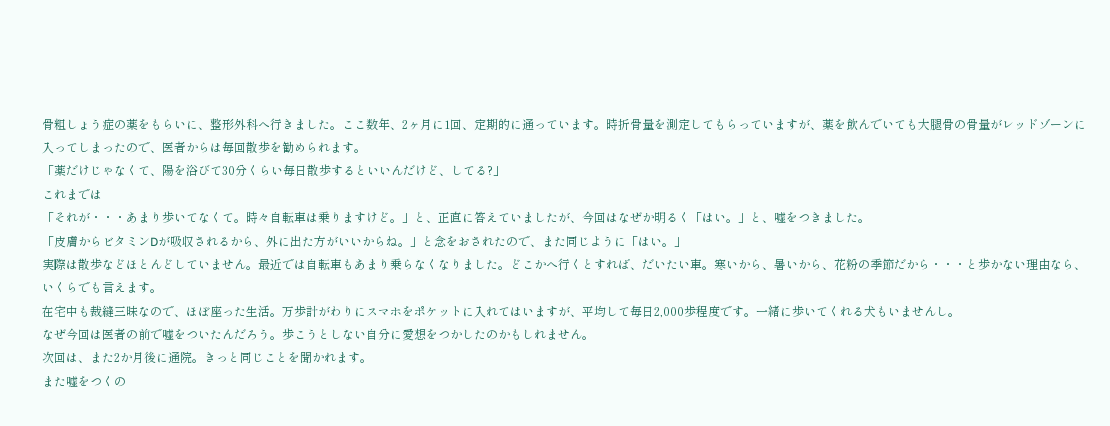骨粗しょう症の薬をもらいに、整形外科へ行きました。ここ数年、2ヶ月に1回、定期的に通っています。時折骨量を測定してもらっていますが、薬を飲んでいても大腿骨の骨量がレッドゾーンに入ってしまったので、医者からは毎回散歩を勧められます。
「薬だけじゃなくて、陽を浴びて30分くらい毎日散歩するといいんだけど、してる?」
これまでは
「それが・・・あまり歩いてなくて。時々自転車は乗りますけど。」と、正直に答えていましたが、今回はなぜか明るく「はい。」と、嘘をつきました。
「皮膚からビタミンDが吸収されるから、外に出た方がいいからね。」と念をおされたので、また同じように「はい。」
実際は散歩などほとんどしていません。最近では自転車もあまり乗らなくなりました。どこかへ行くとすれば、だいたい車。寒いから、暑いから、花粉の季節だから・・・と歩かない理由なら、いくらでも言えます。
在宅中も裁縫三昧なので、ほぼ座った生活。万歩計がわりにスマホをポケットに入れてはいますが、平均して毎日2,000歩程度です。一緒に歩いてくれる犬もいませんし。
なぜ今回は医者の前で嘘をついたんだろう。歩こうとしない自分に愛想をつかしたのかもしれません。
次回は、また2か月後に通院。きっと同じことを聞かれます。
また嘘をつくの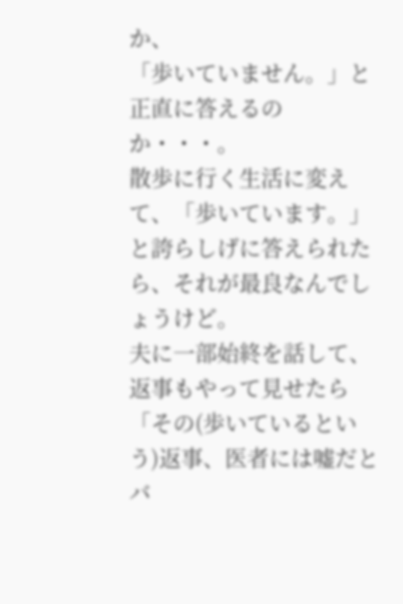か、
「歩いていません。」と正直に答えるのか・・・。
散歩に行く生活に変えて、「歩いています。」と誇らしげに答えられたら、それが最良なんでしょうけど。
夫に一部始終を話して、返事もやって見せたら
「その(歩いているという)返事、医者には嘘だとバ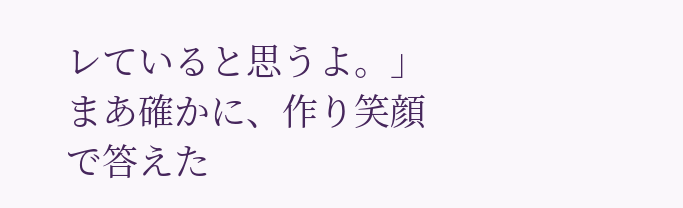レていると思うよ。」
まあ確かに、作り笑顔で答えた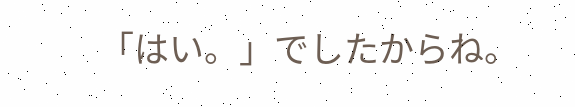「はい。」でしたからね。